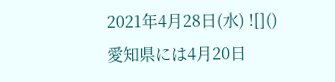2021年4月28日(水) ![]()
愛知県には4月20日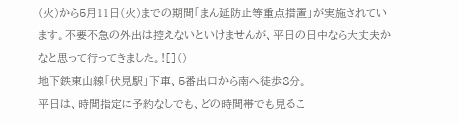(火)から5月11日(火)までの期間「まん延防止等重点措置」が実施されています。不要不急の外出は控えないといけませんが、平日の日中なら大丈夫かなと思って行ってきました。![]()
地下鉄東山線「伏見駅」下車、5番出口から南へ徒歩8分。
平日は、時間指定に予約なしでも、どの時間帯でも見るこ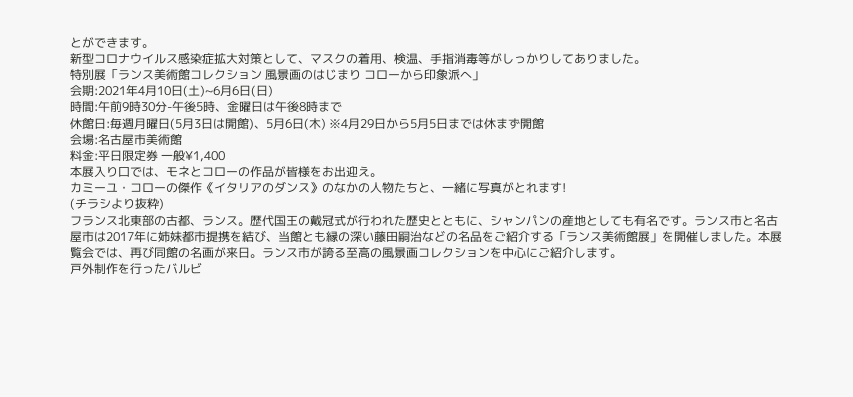とができます。
新型コロナウイルス感染症拡大対策として、マスクの着用、検温、手指消毒等がしっかりしてありました。
特別展「ランス美術館コレクション 風景画のはじまり コローから印象派へ」
会期:2021年4月10日(土)~6月6日(日)
時間:午前9時30分-午後5時、金曜日は午後8時まで
休館日:毎週月曜日(5月3日は開館)、5月6日(木) ※4月29日から5月5日までは休まず開館
会場:名古屋市美術館
料金:平日限定券 一般¥1,400
本展入り口では、モネとコローの作品が皆様をお出迎え。
カミーユ・コローの傑作《イタリアのダンス》のなかの人物たちと、一緒に写真がとれます!
(チラシより抜粋)
フランス北東部の古都、ランス。歴代国王の戴冠式が行われた歴史とともに、シャンパンの産地としても有名です。ランス市と名古屋市は2017年に姉妹都市提携を結び、当館とも縁の深い藤田嗣治などの名品をご紹介する「ランス美術館展」を開催しました。本展覧会では、再び同館の名画が来日。ランス市が誇る至高の風景画コレクションを中心にご紹介します。
戸外制作を行ったバルビ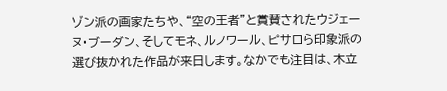ゾン派の画家たちや、“空の王者”と賞賛されたウジェーヌ・ブーダン、そしてモネ、ルノワール、ピサロら印象派の選び抜かれた作品が来日します。なかでも注目は、木立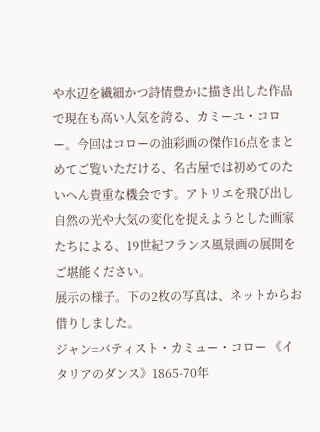や水辺を繊細かつ詩情豊かに描き出した作品で現在も高い人気を誇る、カミーユ・コロー。今回はコローの油彩画の傑作16点をまとめてご覧いただける、名古屋では初めてのたいへん貴重な機会です。アトリエを飛び出し自然の光や大気の変化を捉えようとした画家たちによる、19世紀フランス風景画の展開をご堪能ください。
展示の様子。下の2枚の写真は、ネットからお借りしました。
ジャン=バティスト・カミュー・コロー 《イタリアのダンス》1865-70年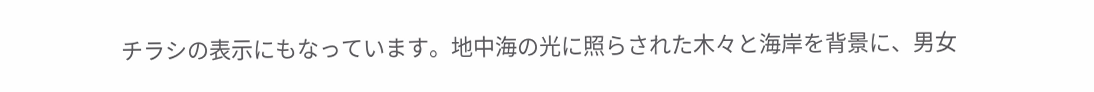チラシの表示にもなっています。地中海の光に照らされた木々と海岸を背景に、男女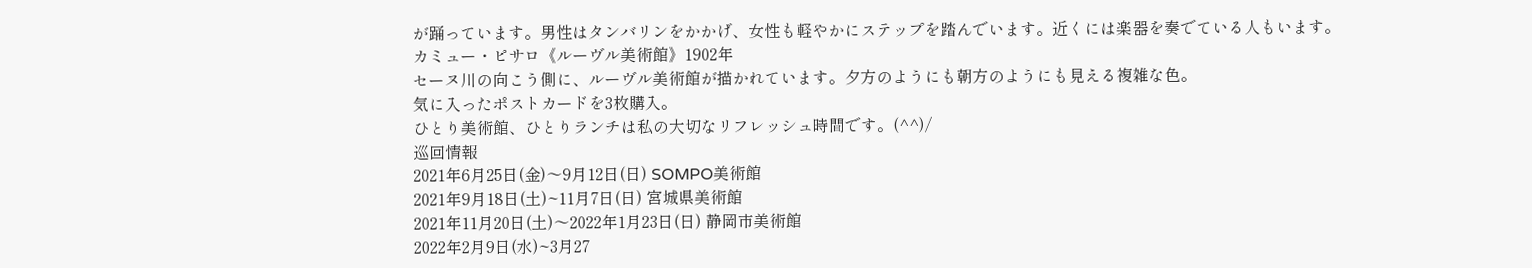が踊っています。男性はタンバリンをかかげ、女性も軽やかにステップを踏んでいます。近くには楽器を奏でている人もいます。
カミュー・ピサロ《ルーヴル美術館》1902年
セーヌ川の向こう側に、ルーヴル美術館が描かれています。夕方のようにも朝方のようにも見える複雑な色。
気に入ったポストカードを3枚購入。
ひとり美術館、ひとりランチは私の大切なリフレッシュ時間です。(^^)/
巡回情報
2021年6月25日(金)〜9月12日(日) SOMPO美術館
2021年9月18日(土)~11月7日(日) 宮城県美術館
2021年11月20日(土)〜2022年1月23日(日) 静岡市美術館
2022年2月9日(水)~3月27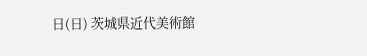日(日) 茨城県近代美術館